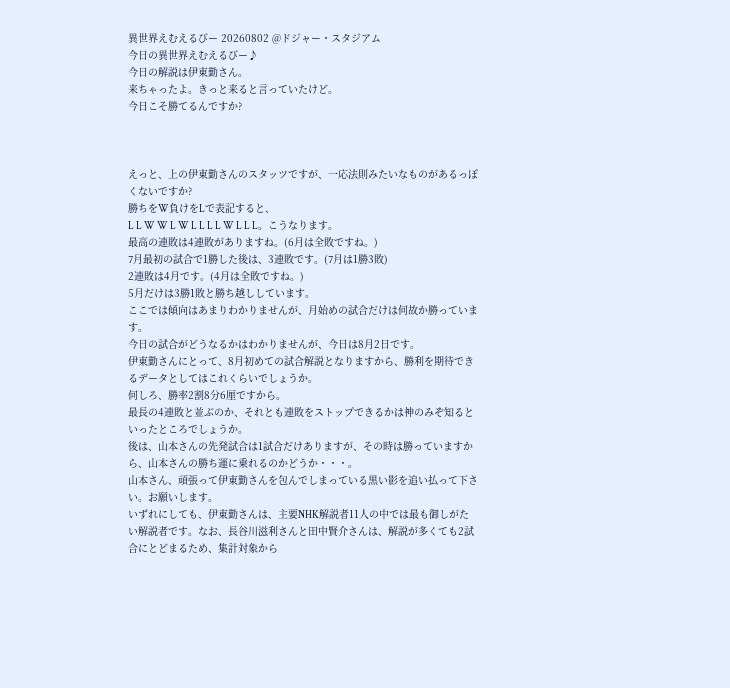異世界えむえるびー 20260802 @ドジャー・スタジアム
今日の異世界えむえるびー♪
今日の解説は伊東勤さん。
来ちゃったよ。きっと来ると言っていたけど。
今日こそ勝てるんですか?



えっと、上の伊東勤さんのスタッツですが、一応法則みたいなものがあるっぽくないですか?
勝ちをW負けをLで表記すると、
L L W W L W L L L L W L L L。こうなります。
最高の連敗は4連敗がありますね。(6月は全敗ですね。)
7月最初の試合で1勝した後は、3連敗です。(7月は1勝3敗)
2連敗は4月です。(4月は全敗ですね。)
5月だけは3勝1敗と勝ち越ししています。
ここでは傾向はあまりわかりませんが、月始めの試合だけは何故か勝っています。
今日の試合がどうなるかはわかりませんが、今日は8月2日です。
伊東勤さんにとって、8月初めての試合解説となりますから、勝利を期待できるデータとしてはこれくらいでしょうか。
何しろ、勝率2割8分6厘ですから。
最長の4連敗と並ぶのか、それとも連敗をストップできるかは神のみぞ知るといったところでしょうか。
後は、山本さんの先発試合は1試合だけありますが、その時は勝っていますから、山本さんの勝ち運に乗れるのかどうか・・・。
山本さん、頑張って伊東勤さんを包んでしまっている黒い影を追い払って下さい。お願いします。
いずれにしても、伊東勤さんは、主要NHK解説者11人の中では最も御しがたい解説者です。なお、長谷川滋利さんと田中賢介さんは、解説が多くても2試合にとどまるため、集計対象から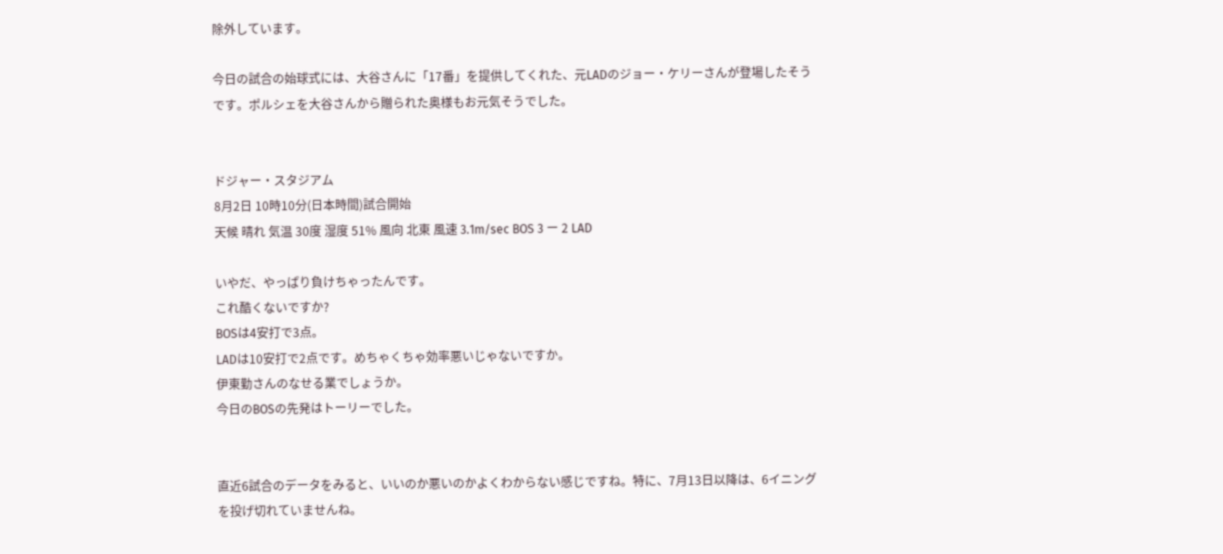除外しています。

今日の試合の始球式には、大谷さんに「17番」を提供してくれた、元LADのジョー・ケリーさんが登場したそうです。ポルシェを大谷さんから贈られた奥様もお元気そうでした。


ドジャー・スタジアム
8月2日 10時10分(日本時間)試合開始
天候 晴れ 気温 30度 湿度 51% 風向 北東 風速 3.1m/sec BOS 3 ー 2 LAD

いやだ、やっぱり負けちゃったんです。
これ酷くないですか?
BOSは4安打で3点。
LADは10安打で2点です。めちゃくちゃ効率悪いじゃないですか。
伊東勤さんのなせる業でしょうか。
今日のBOSの先発はトーリーでした。


直近6試合のデータをみると、いいのか悪いのかよくわからない感じですね。特に、7月13日以降は、6イニングを投げ切れていませんね。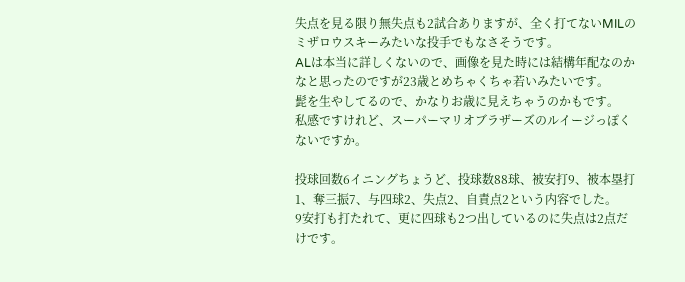失点を見る限り無失点も2試合ありますが、全く打てないMILのミザロウスキーみたいな投手でもなさそうです。
ALは本当に詳しくないので、画像を見た時には結構年配なのかなと思ったのですが23歳とめちゃくちゃ若いみたいです。
髭を生やしてるので、かなりお歳に見えちゃうのかもです。
私感ですけれど、スーパーマリオブラザーズのルイージっぽくないですか。

投球回数6イニングちょうど、投球数88球、被安打9、被本塁打1、奪三振7、与四球2、失点2、自責点2という内容でした。
9安打も打たれて、更に四球も2つ出しているのに失点は2点だけです。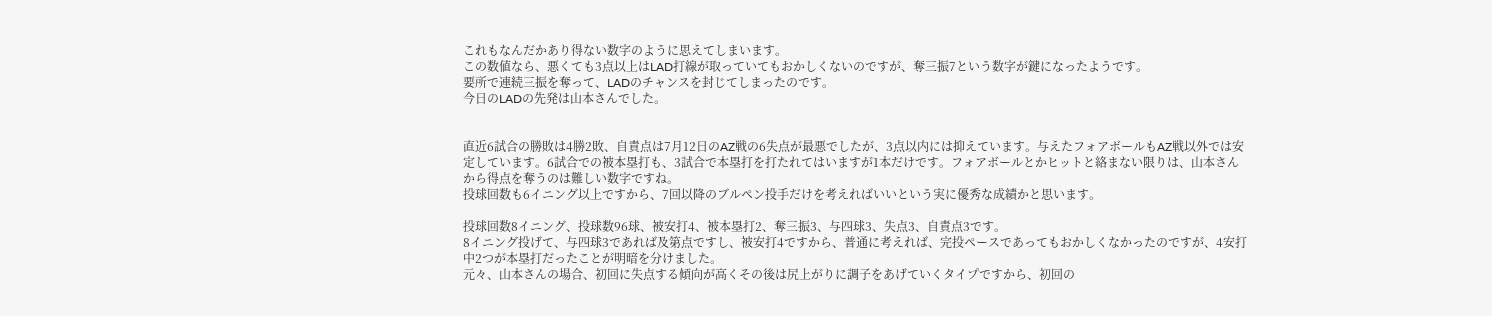これもなんだかあり得ない数字のように思えてしまいます。
この数値なら、悪くても3点以上はLAD打線が取っていてもおかしくないのですが、奪三振7という数字が鍵になったようです。
要所で連続三振を奪って、LADのチャンスを封じてしまったのです。
今日のLADの先発は山本さんでした。


直近6試合の勝敗は4勝2敗、自責点は7月12日のAZ戦の6失点が最悪でしたが、3点以内には抑えています。与えたフォアボールもAZ戦以外では安定しています。6試合での被本塁打も、3試合で本塁打を打たれてはいますが1本だけです。フォアボールとかヒットと絡まない限りは、山本さんから得点を奪うのは難しい数字ですね。
投球回数も6イニング以上ですから、7回以降のブルペン投手だけを考えればいいという実に優秀な成績かと思います。

投球回数8イニング、投球数96球、被安打4、被本塁打2、奪三振3、与四球3、失点3、自責点3です。
8イニング投げて、与四球3であれば及第点ですし、被安打4ですから、普通に考えれば、完投ペースであってもおかしくなかったのですが、4安打中2つが本塁打だったことが明暗を分けました。
元々、山本さんの場合、初回に失点する傾向が高くその後は尻上がりに調子をあげていくタイプですから、初回の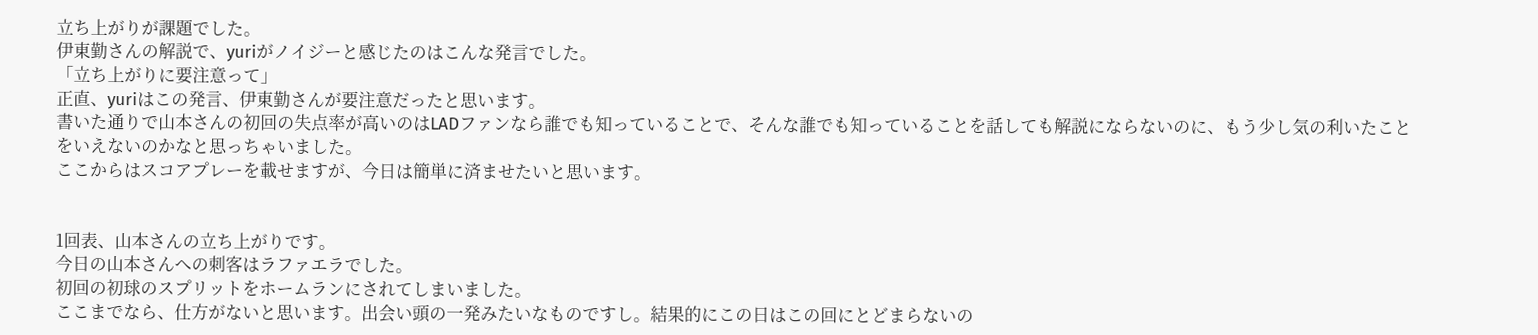立ち上がりが課題でした。
伊東勤さんの解説で、yuriがノイジーと感じたのはこんな発言でした。
「立ち上がりに要注意って」
正直、yuriはこの発言、伊東勤さんが要注意だったと思います。
書いた通りで山本さんの初回の失点率が高いのはLADファンなら誰でも知っていることで、そんな誰でも知っていることを話しても解説にならないのに、もう少し気の利いたことをいえないのかなと思っちゃいました。
ここからはスコアプレーを載せますが、今日は簡単に済ませたいと思います。


1回表、山本さんの立ち上がりです。
今日の山本さんへの刺客はラファエラでした。
初回の初球のスプリットをホームランにされてしまいました。
ここまでなら、仕方がないと思います。出会い頭の一発みたいなものですし。結果的にこの日はこの回にとどまらないの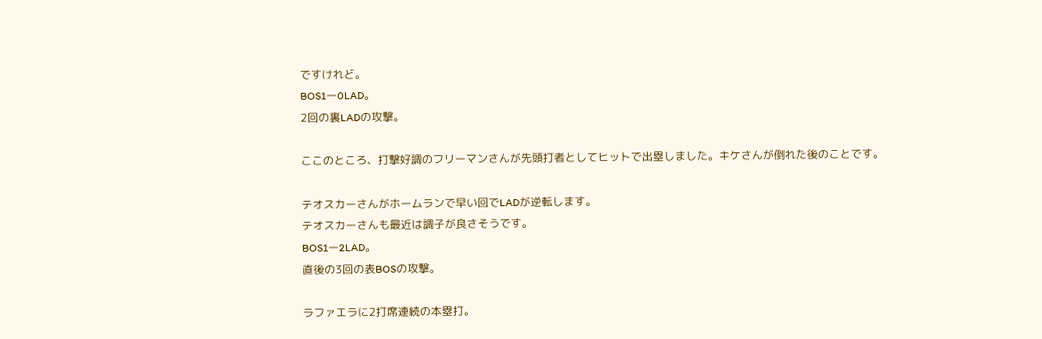ですけれど。
BOS1ー0LAD。
2回の裏LADの攻撃。

ここのところ、打撃好調のフリーマンさんが先頭打者としてヒットで出塁しました。キケさんが倒れた後のことです。

テオスカーさんがホームランで早い回でLADが逆転します。
テオスカーさんも最近は調子が良さそうです。
BOS1ー2LAD。
直後の3回の表BOSの攻撃。

ラファエラに2打席連続の本塁打。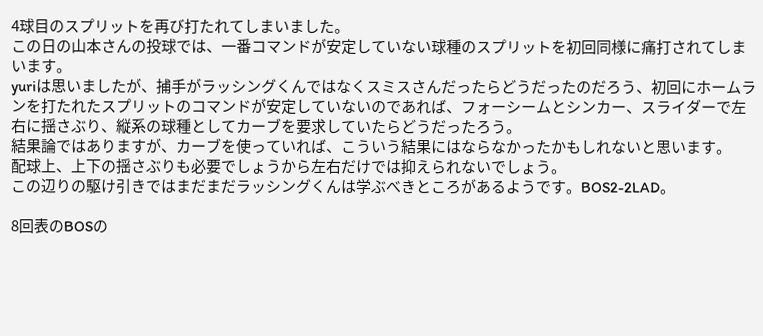4球目のスプリットを再び打たれてしまいました。
この日の山本さんの投球では、一番コマンドが安定していない球種のスプリットを初回同様に痛打されてしまいます。
yuriは思いましたが、捕手がラッシングくんではなくスミスさんだったらどうだったのだろう、初回にホームランを打たれたスプリットのコマンドが安定していないのであれば、フォーシームとシンカー、スライダーで左右に揺さぶり、縦系の球種としてカーブを要求していたらどうだったろう。
結果論ではありますが、カーブを使っていれば、こういう結果にはならなかったかもしれないと思います。
配球上、上下の揺さぶりも必要でしょうから左右だけでは抑えられないでしょう。
この辺りの駆け引きではまだまだラッシングくんは学ぶべきところがあるようです。BOS2-2LAD。

8回表のBOSの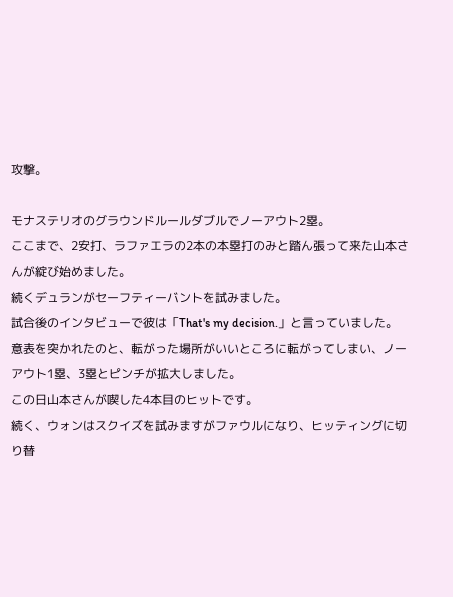攻撃。

モナステリオのグラウンドルールダブルでノーアウト2塁。
ここまで、2安打、ラファエラの2本の本塁打のみと踏ん張って来た山本さんが綻び始めました。
続くデュランがセーフティーバントを試みました。
試合後のインタビューで彼は「That's my decision.」と言っていました。
意表を突かれたのと、転がった場所がいいところに転がってしまい、ノーアウト1塁、3塁とピンチが拡大しました。
この日山本さんが喫した4本目のヒットです。
続く、ウォンはスクイズを試みますがファウルになり、ヒッティングに切り替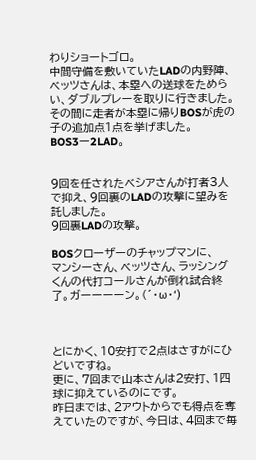わりショートゴロ。
中間守備を敷いていたLADの内野陣、ベッツさんは、本塁への送球をためらい、ダブルプレーを取りに行きました。その間に走者が本塁に帰りBOSが虎の子の追加点1点を挙げました。
BOS3ー2LAD。


9回を任されたベシアさんが打者3人で抑え、9回裏のLADの攻撃に望みを託しました。
9回裏LADの攻撃。

BOSクローザーのチャップマンに、
マンシーさん、ベッツさん、ラッシングくんの代打コールさんが倒れ試合終了。ガーーーーン。(´・ω・‘)



とにかく、10安打で2点はさすがにひどいですね。
更に、7回まで山本さんは2安打、1四球に抑えているのにです。
昨日までは、2アウトからでも得点を奪えていたのですが、今日は、4回まで毎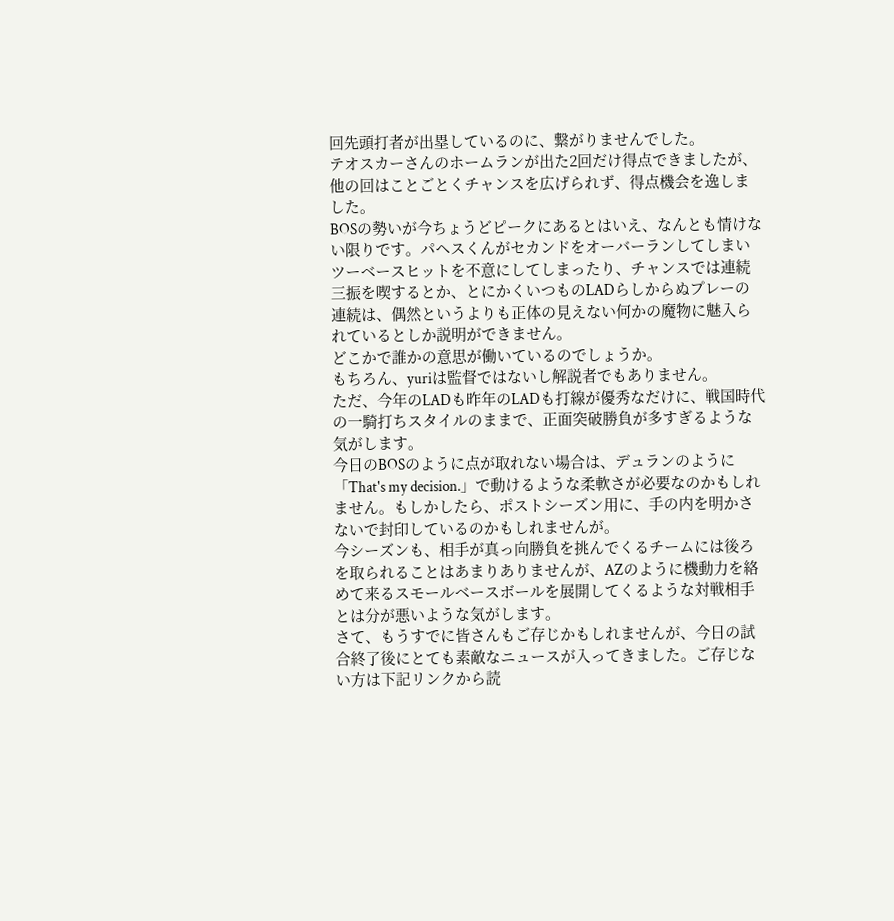回先頭打者が出塁しているのに、繋がりませんでした。
テオスカーさんのホームランが出た2回だけ得点できましたが、他の回はことごとくチャンスを広げられず、得点機会を逸しました。
BOSの勢いが今ちょうどピークにあるとはいえ、なんとも情けない限りです。パヘスくんがセカンドをオーバーランしてしまいツーベースヒットを不意にしてしまったり、チャンスでは連続三振を喫するとか、とにかくいつものLADらしからぬプレーの連続は、偶然というよりも正体の見えない何かの魔物に魅入られているとしか説明ができません。
どこかで誰かの意思が働いているのでしょうか。
もちろん、yuriは監督ではないし解説者でもありません。
ただ、今年のLADも昨年のLADも打線が優秀なだけに、戦国時代の一騎打ちスタイルのままで、正面突破勝負が多すぎるような気がします。
今日のBOSのように点が取れない場合は、デュランのように「That's my decision.」で動けるような柔軟さが必要なのかもしれません。もしかしたら、ポストシーズン用に、手の内を明かさないで封印しているのかもしれませんが。
今シーズンも、相手が真っ向勝負を挑んでくるチームには後ろを取られることはあまりありませんが、AZのように機動力を絡めて来るスモールベースボールを展開してくるような対戦相手とは分が悪いような気がします。
さて、もうすでに皆さんもご存じかもしれませんが、今日の試合終了後にとても素敵なニュースが入ってきました。ご存じない方は下記リンクから読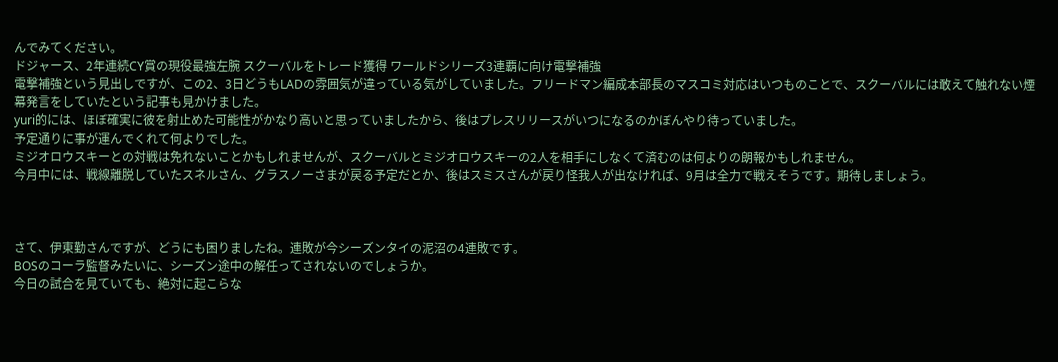んでみてください。
ドジャース、2年連続CY賞の現役最強左腕 スクーバルをトレード獲得 ワールドシリーズ3連覇に向け電撃補強
電撃補強という見出しですが、この2、3日どうもLADの雰囲気が違っている気がしていました。フリードマン編成本部長のマスコミ対応はいつものことで、スクーバルには敢えて触れない煙幕発言をしていたという記事も見かけました。
yuri的には、ほぼ確実に彼を射止めた可能性がかなり高いと思っていましたから、後はプレスリリースがいつになるのかぼんやり待っていました。
予定通りに事が運んでくれて何よりでした。
ミジオロウスキーとの対戦は免れないことかもしれませんが、スクーバルとミジオロウスキーの2人を相手にしなくて済むのは何よりの朗報かもしれません。
今月中には、戦線離脱していたスネルさん、グラスノーさまが戻る予定だとか、後はスミスさんが戻り怪我人が出なければ、9月は全力で戦えそうです。期待しましょう。



さて、伊東勤さんですが、どうにも困りましたね。連敗が今シーズンタイの泥沼の4連敗です。
BOSのコーラ監督みたいに、シーズン途中の解任ってされないのでしょうか。
今日の試合を見ていても、絶対に起こらな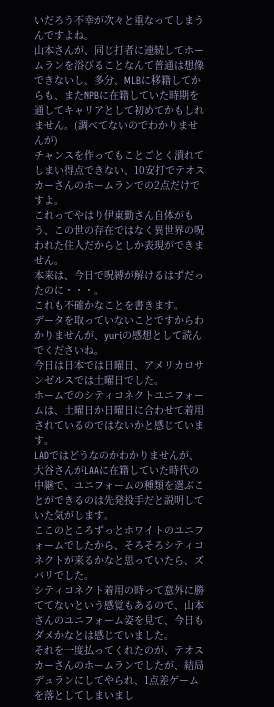いだろう不幸が次々と重なってしまうんですよね。
山本さんが、同じ打者に連続してホームランを浴びることなんて普通は想像できないし、多分、MLBに移籍してからも、またNPBに在籍していた時期を通してキャリアとして初めてかもしれません。(調べてないのでわかりませんが)
チャンスを作ってもことごとく潰れてしまい得点できない、10安打でテオスカーさんのホームランでの2点だけですよ。
これってやはり伊東勤さん自体がもう、この世の存在ではなく異世界の呪われた住人だからとしか表現ができません。
本来は、今日で呪縛が解けるはずだったのに・・・。
これも不確かなことを書きます。
データを取っていないことですからわかりませんが、yuriの感想として読んでくださいね。
今日は日本では日曜日、アメリカロサンゼルスでは土曜日でした。
ホームでのシティコネクトユニフォームは、土曜日か日曜日に合わせて着用されているのではないかと感じています。
LADではどうなのかわかりませんが、大谷さんがLAAに在籍していた時代の中継で、ユニフォームの種類を選ぶことができるのは先発投手だと説明していた気がします。
ここのところずっとホワイトのユニフォームでしたから、そろそろシティコネクトが来るかなと思っていたら、ズバリでした。
シティコネクト着用の時って意外に勝ててないという感覚もあるので、山本さんのユニフォーム姿を見て、今日もダメかなとは感じていました。
それを一度払ってくれたのが、テオスカーさんのホームランでしたが、結局デュランにしてやられ、1点差ゲームを落としてしまいまし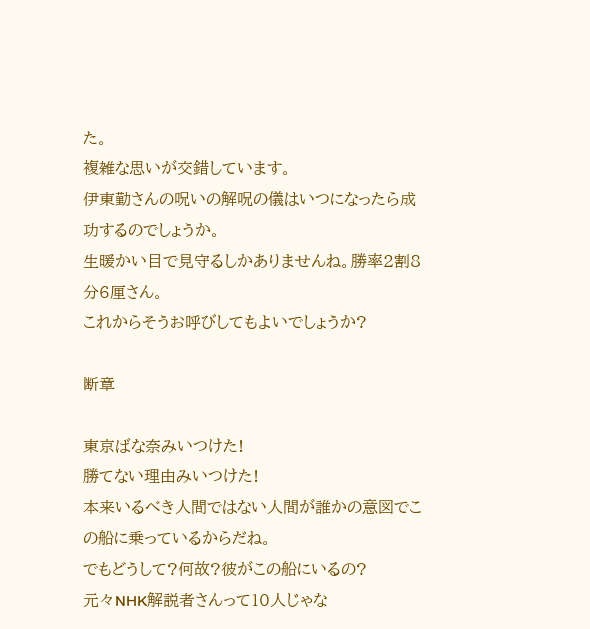た。
複雑な思いが交錯しています。
伊東勤さんの呪いの解呪の儀はいつになったら成功するのでしょうか。
生暖かい目で見守るしかありませんね。勝率2割8分6厘さん。
これからそうお呼びしてもよいでしょうか?

断章

東京ばな奈みいつけた!
勝てない理由みいつけた!
本来いるべき人間ではない人間が誰かの意図でこの船に乗っているからだね。
でもどうして?何故?彼がこの船にいるの?
元々NHK解説者さんって10人じゃな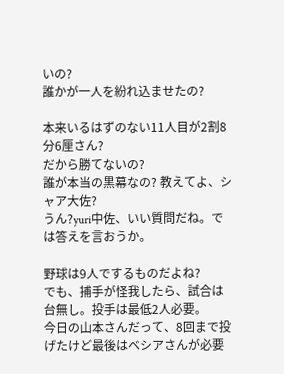いの?
誰かが一人を紛れ込ませたの?

本来いるはずのない11人目が2割8分6厘さん?
だから勝てないの?
誰が本当の黒幕なの? 教えてよ、シャア大佐?
うん?yuri中佐、いい質問だね。では答えを言おうか。

野球は9人でするものだよね?
でも、捕手が怪我したら、試合は台無し。投手は最低2人必要。
今日の山本さんだって、8回まで投げたけど最後はベシアさんが必要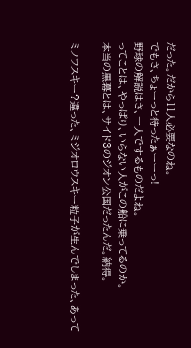だった。だから11人必要なのね。
でもさ、ちょーっと待ったぁーーっ!
野球の解説はさ、一人でするものだよね。
ってことは、やっぱり、いらない人がこの船に乗ってるのか。
本当の黒幕とは、サイド3のジオン公国だったんだ。納得。

ミノフスキー?違った、ミジオロウスキー粒子が生んでしまった、あって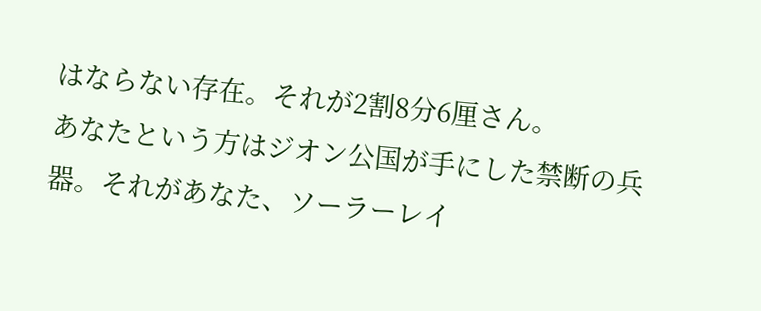はならない存在。それが2割8分6厘さん。
あなたという方はジオン公国が手にした禁断の兵器。それがあなた、ソーラーレイ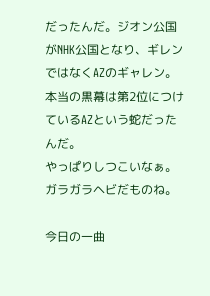だったんだ。ジオン公国がNHK公国となり、ギレンではなくAZのギャレン。本当の黒幕は第2位につけているAZという蛇だったんだ。
やっぱりしつこいなぁ。ガラガラヘビだものね。

今日の一曲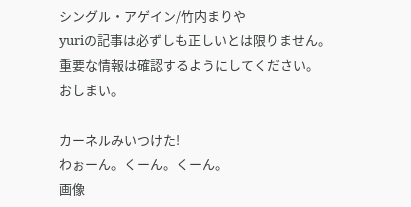シングル・アゲイン/竹内まりや
yuriの記事は必ずしも正しいとは限りません。重要な情報は確認するようにしてください。
おしまい。

カーネルみいつけた!
わぉーん。くーん。くーん。
画像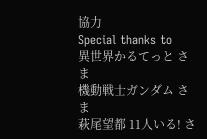協力
Special thanks to
異世界かるてっと さま
機動戦士ガンダム さま
萩尾望都 11人いる! さ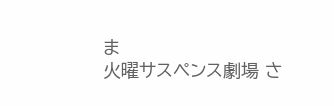ま
火曜サスペンス劇場 さ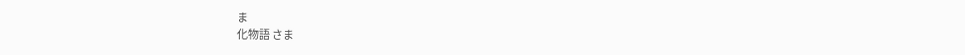ま
化物語 さま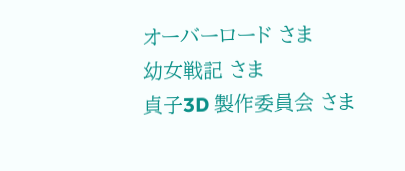オーバーロード さま
幼女戦記 さま
貞子3D 製作委員会 さま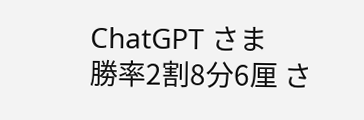ChatGPT さま
勝率2割8分6厘 さ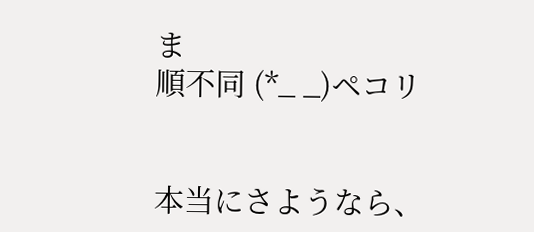ま
順不同 (*_ _)ペコリ


本当にさようなら、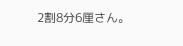2割8分6厘さん。